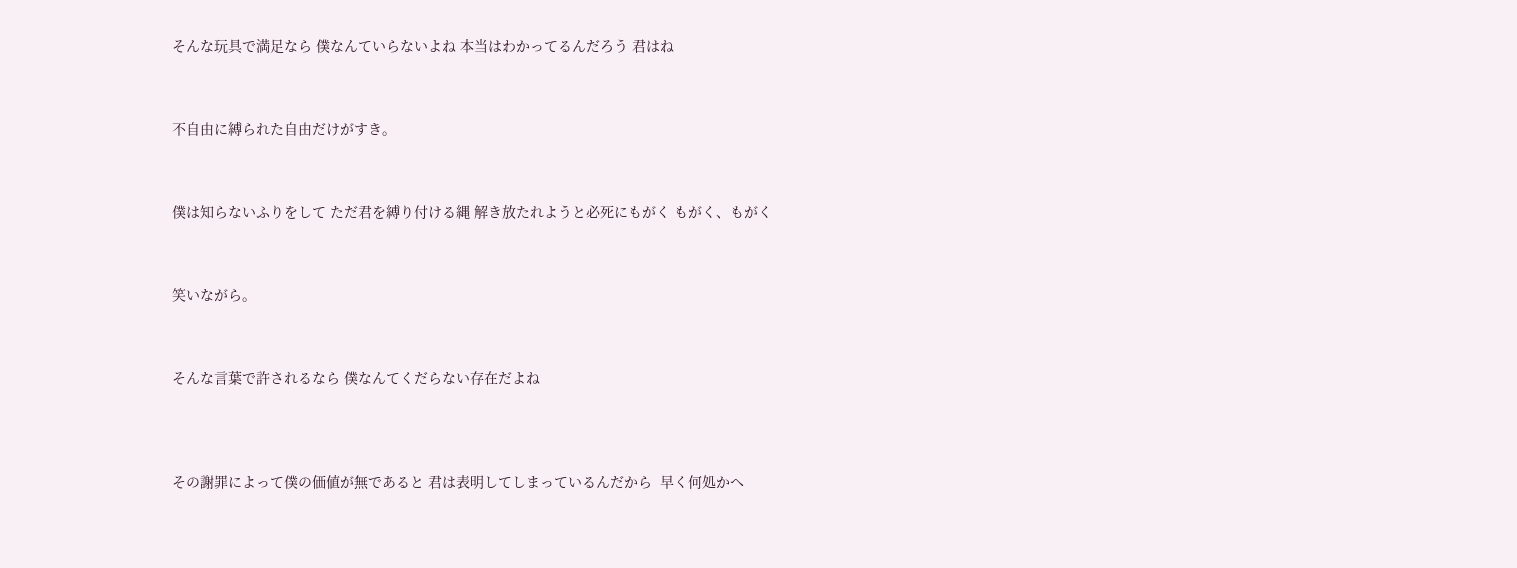そんな玩具で満足なら 僕なんていらないよね 本当はわかってるんだろう 君はね



不自由に縛られた自由だけがすき。



僕は知らないふりをして ただ君を縛り付ける縄 解き放たれようと必死にもがく もがく、もがく



笑いながら。



そんな言葉で許されるなら 僕なんてくだらない存在だよね




その謝罪によって僕の価値が無であると 君は表明してしまっているんだから  早く何処かへ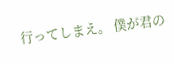行ってしまえ。 僕が君の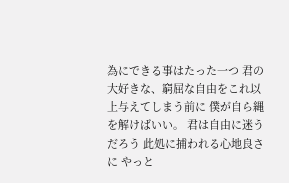為にできる事はたった一つ 君の大好きな、窮屈な自由をこれ以上与えてしまう前に 僕が自ら縄を解けばいい。 君は自由に迷うだろう 此処に捕われる心地良さに やっと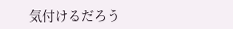気付けるだろう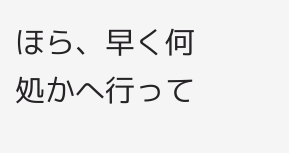ほら、早く何処かへ行って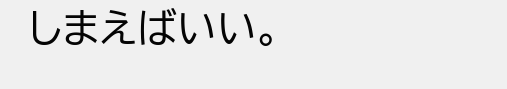しまえばいい。